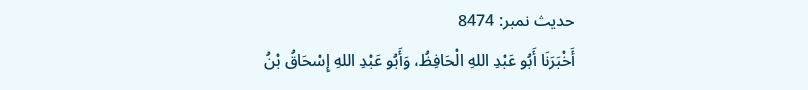حدیث نمبر: 8474
أَخْبَرَنَا أَبُو عَبْدِ اللهِ الْحَافِظُ، وَأَبُو عَبْدِ اللهِ إِسْحَاقُ بْنُ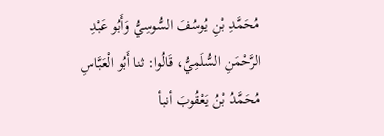مُحَمَّدِ بْنِ يُوسُفَ السُّوسِيُّ وَأَبُو عَبْدِ الرَّحْمَنِ السُّلَمِيُّ، قَالُوا: ثنا أَبُو الْعَبَّاسِ مُحَمَّدُ بْنُ يَعْقُوبَ أنبأ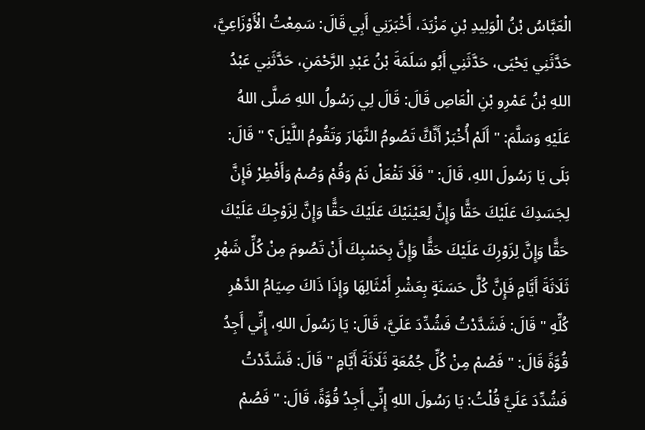الْعَبَّاسُ بْنُ الْوَلِيدِ بْنِ مَزْيَدَ، أَخْبَرَنِي أَبِي قَالَ: سَمِعْتُ الْأَوْزَاعِيَّ، حَدَّثَنِي يَحْيَى، حَدَّثَنِي أَبُو سَلَمَةَ بْنُ عَبْدِ الرَّحْمَنِ، حَدَّثَنِي عَبْدُ اللهِ بْنُ عَمْرِو بْنِ الْعَاصِ قَالَ: قَالَ لِي رَسُولُ اللهِ صَلَّى اللهُ عَلَيْهِ وَسَلَّمَ: " أَلَمْ أُخْبَرْ أَنَّكَّ تَصُومُ النَّهَارَ وَتَقُومُ اللَّيْلَ؟ " قَالَ: بَلَى يَا رَسُولَ اللهِ، قَالَ: " فَلَا تَفْعَلْ نَمْ وَقُمْ وَصُمْ وَأَفْطِرْ فَإِنَّ لِجَسَدِكَ عَلَيْكَ حَقًّا وَإِنَّ لِعَيْنَيْكَ عَلَيْكَ حَقًّا وَإِنَّ لِزَوْجِكَ عَلَيْكَ حَقًّا وَإِنَّ لِزَوْرِكَ عَلَيْكَ حَقًّا وَإِنَّ بِحَسْبِكَ أَنْ تَصُومَ مِنْ كُلِّ شَهْرٍ ثَلَاثَةَ أَيَّامٍ فَإِنَّ كُلَّ حَسَنَةٍ بِعَشْرِ أَمْثَالِهَا وَإِذَا ذَاكَ صِيَامُ الدَّهْرِ كُلِّهِ " قَالَ: فَشَدَّدْتُ فَشُدِّدَ عَلَيَّ، قَالَ: يَا رَسُولَ اللهِ، إِنِّي أَجِدُ قُوَّةً قَالَ: " فَصُمْ مِنْ كُلِّ جُمُعَةٍ ثَلَاثَةَ أَيَّامٍ " قَالَ: فَشَدَّدْتُ فَشُدِّدَ عَلَيَّ قُلْتُ: يَا رَسُولَ اللهِ إِنِّي أَجِدُ قُوَّةً، قَالَ: " فَصُمْ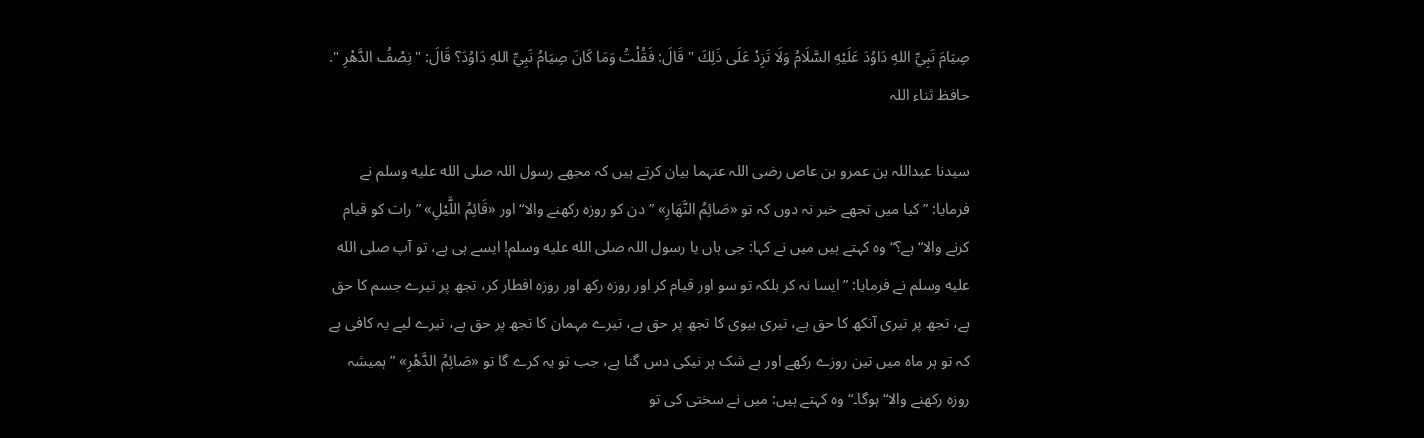صِيَامَ نَبِيِّ اللهِ دَاوُدَ عَلَيْهِ السَّلَامُ وَلَا تَزِدْ عَلَى ذَلِكَ " قَالَ: فَقُلْتُ وَمَا كَانَ صِيَامُ نَبِيِّ اللهِ دَاوُدَ؟ قَالَ: " نِصْفُ الدَّهْرِ ".
حافظ ثناء اللہ

سیدنا عبداللہ بن عمرو بن عاص رضی اللہ عنہما بیان کرتے ہیں کہ مجھے رسول اللہ صلى الله عليه وسلم نے فرمایا: ”کیا میں تجھے خبر نہ دوں کہ تو «صَائِمُ النَّهَارِ» ”دن کو روزہ رکھنے والا“ اور «قَائِمُ اللَّيْلِ» ”رات کو قیام کرنے والا“ ہے؟“ وہ کہتے ہیں میں نے کہا: جی ہاں یا رسول اللہ صلى الله عليه وسلم! ایسے ہی ہے، تو آپ صلى الله عليه وسلم نے فرمایا: ”ایسا نہ کر بلکہ تو سو اور قیام کر اور روزہ رکھ اور روزہ افطار کر، تجھ پر تیرے جسم کا حق ہے، تجھ پر تیری آنکھ کا حق ہے، تیری بیوی کا تجھ پر حق ہے، تیرے مہمان کا تجھ پر حق ہے، تیرے لیے یہ کافی ہے کہ تو ہر ماہ میں تین روزے رکھے اور بے شک ہر نیکی دس گنا ہے، جب تو یہ کرے گا تو «صَائِمُ الدَّهْرِ» ”ہمیشہ روزہ رکھنے والا“ ہوگا۔“ وہ کہتے ہیں: میں نے سختی کی تو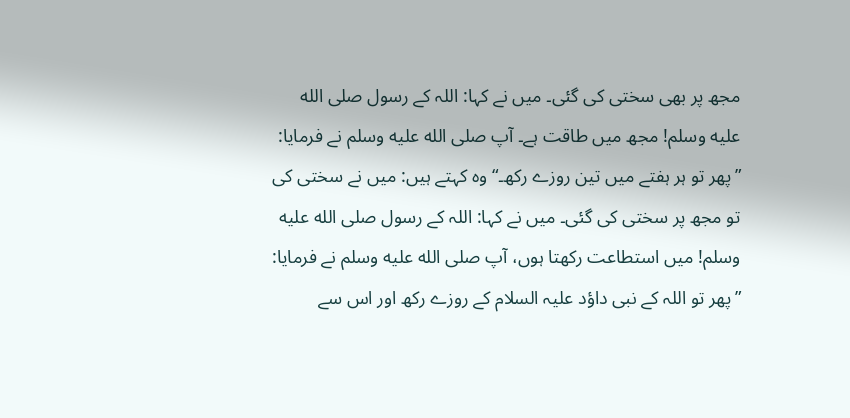مجھ پر بھی سختی کی گئی۔ میں نے کہا: اللہ کے رسول صلى الله عليه وسلم! مجھ میں طاقت ہے۔ آپ صلى الله عليه وسلم نے فرمایا: ”پھر تو ہر ہفتے میں تین روزے رکھ۔“ وہ کہتے ہیں: میں نے سختی کی تو مجھ پر سختی کی گئی۔ میں نے کہا: اللہ کے رسول صلى الله عليه وسلم! میں استطاعت رکھتا ہوں، آپ صلى الله عليه وسلم نے فرمایا: ”پھر تو اللہ کے نبی داؤد علیہ السلام کے روزے رکھ اور اس سے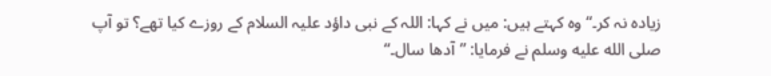زیادہ نہ کر۔“ وہ کہتے ہیں: میں نے کہا: اللہ کے نبی داؤد علیہ السلام کے روزے کیا تھے؟ تو آپ صلى الله عليه وسلم نے فرمایا: ”آدھا سال۔“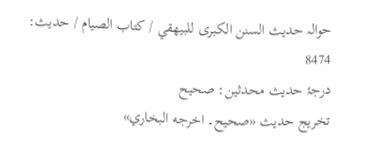حوالہ حدیث السنن الكبرى للبيهقي / كتاب الصيام / حدیث: 8474
درجۂ حدیث محدثین: صحيح
تخریج حدیث «صحيح۔ اخرجه البخاري»